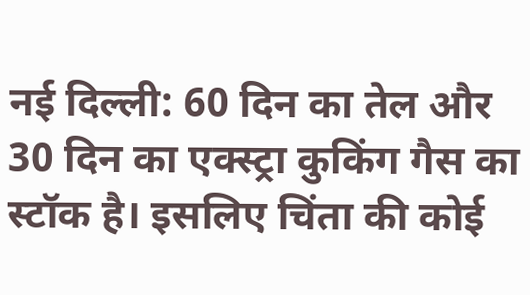नई दिल्ली: 60 दिन का तेल और 30 दिन का एक्स्ट्रा कुकिंग गैस का स्टॉक है। इसलिए चिंता की कोई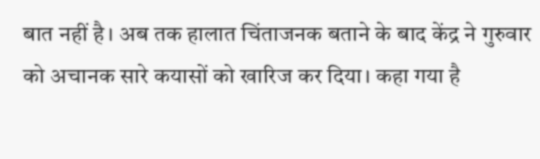बात नहीं है। अब तक हालात चिंताजनक बताने के बाद केंद्र ने गुरुवार को अचानक सारे कयासों को खारिज कर दिया। कहा गया है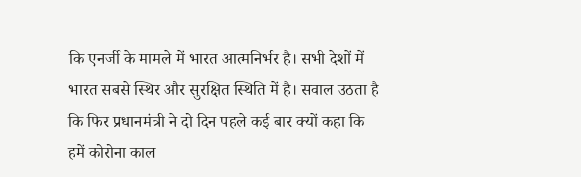कि एनर्जी के मामले में भारत आत्मनिर्भर है। सभी देशों में भारत सबसे स्थिर और सुरक्षित स्थिति में है। सवाल उठता है कि फिर प्रधानमंत्री ने दो दिन पहले कई बार क्यों कहा कि हमें कोरोना काल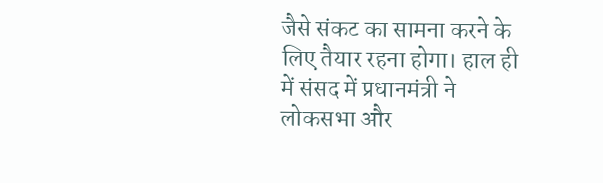जैसे संकट का सामना करने के लिए तैयार रहना होगा। हाल ही में संसद में प्रधानमंत्री ने लोकसभा और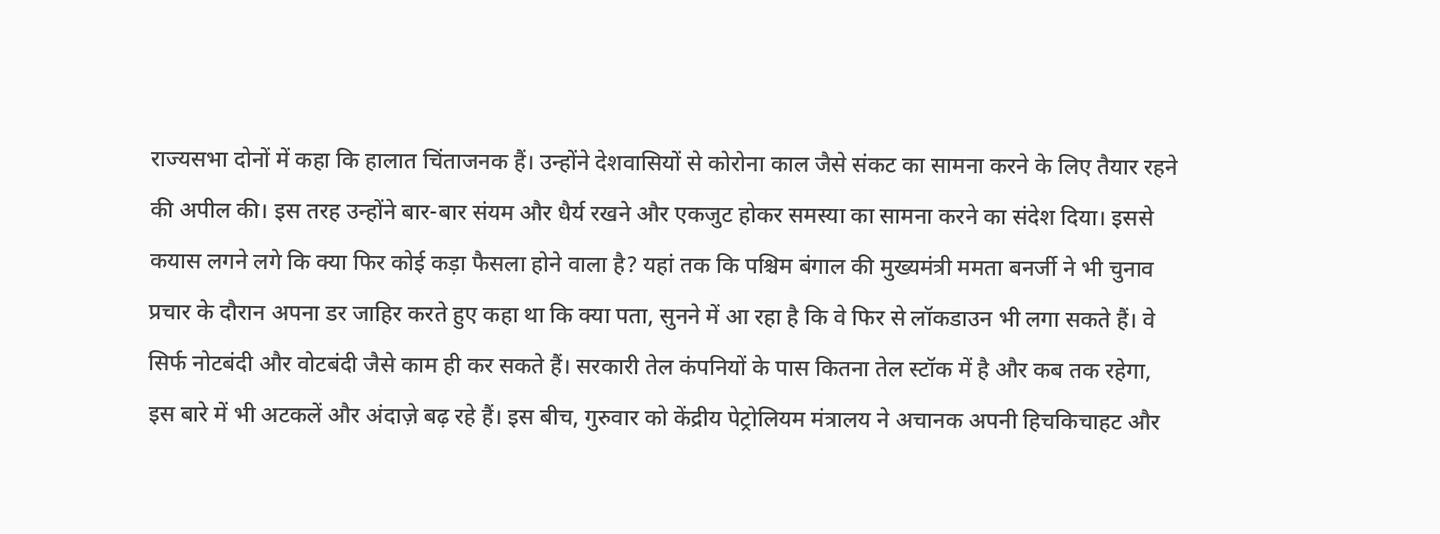राज्यसभा दोनों में कहा कि हालात चिंताजनक हैं। उन्होंने देशवासियों से कोरोना काल जैसे संकट का सामना करने के लिए तैयार रहने की अपील की। इस तरह उन्होंने बार-बार संयम और धैर्य रखने और एकजुट होकर समस्या का सामना करने का संदेश दिया। इससे कयास लगने लगे कि क्या फिर कोई कड़ा फैसला होने वाला है? यहां तक कि पश्चिम बंगाल की मुख्यमंत्री ममता बनर्जी ने भी चुनाव प्रचार के दौरान अपना डर जाहिर करते हुए कहा था कि क्या पता, सुनने में आ रहा है कि वे फिर से लॉकडाउन भी लगा सकते हैं। वे सिर्फ नोटबंदी और वोटबंदी जैसे काम ही कर सकते हैं। सरकारी तेल कंपनियों के पास कितना तेल स्टॉक में है और कब तक रहेगा, इस बारे में भी अटकलें और अंदाज़े बढ़ रहे हैं। इस बीच, गुरुवार को केंद्रीय पेट्रोलियम मंत्रालय ने अचानक अपनी हिचकिचाहट और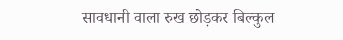सावधानी वाला रुख छोड़कर बिल्कुल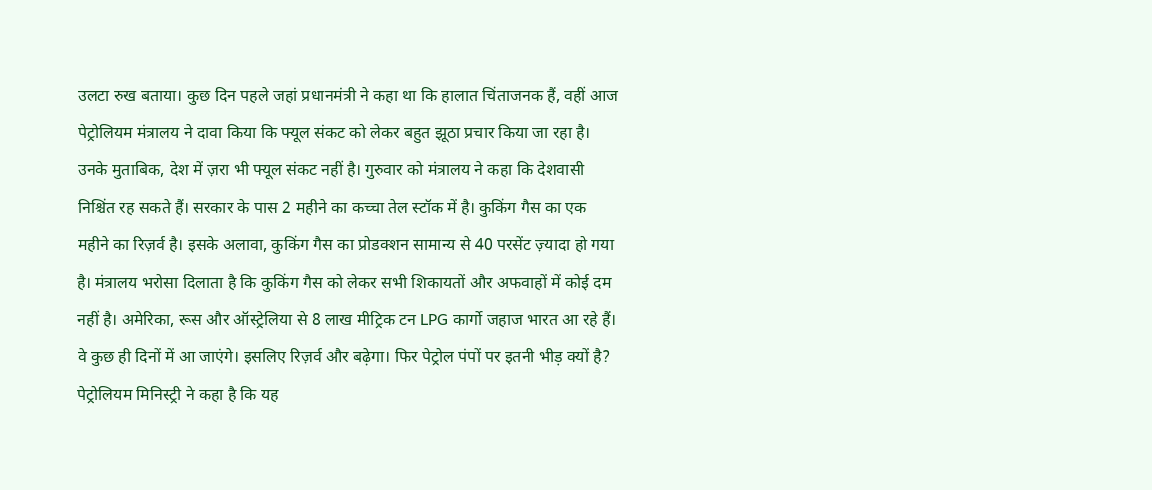उलटा रुख बताया। कुछ दिन पहले जहां प्रधानमंत्री ने कहा था कि हालात चिंताजनक हैं, वहीं आज पेट्रोलियम मंत्रालय ने दावा किया कि फ्यूल संकट को लेकर बहुत झूठा प्रचार किया जा रहा है। उनके मुताबिक, देश में ज़रा भी फ्यूल संकट नहीं है। गुरुवार को मंत्रालय ने कहा कि देशवासी निश्चिंत रह सकते हैं। सरकार के पास 2 महीने का कच्चा तेल स्टॉक में है। कुकिंग गैस का एक महीने का रिज़र्व है। इसके अलावा, कुकिंग गैस का प्रोडक्शन सामान्य से 40 परसेंट ज़्यादा हो गया है। मंत्रालय भरोसा दिलाता है कि कुकिंग गैस को लेकर सभी शिकायतों और अफवाहों में कोई दम नहीं है। अमेरिका, रूस और ऑस्ट्रेलिया से 8 लाख मीट्रिक टन LPG कार्गो जहाज भारत आ रहे हैं। वे कुछ ही दिनों में आ जाएंगे। इसलिए रिज़र्व और बढ़ेगा। फिर पेट्रोल पंपों पर इतनी भीड़ क्यों है? पेट्रोलियम मिनिस्ट्री ने कहा है कि यह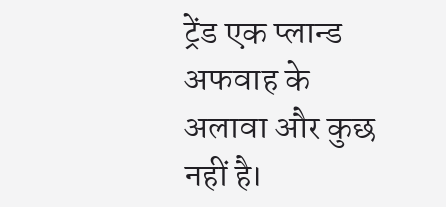ट्रेंड एक प्लान्ड अफवाह के अलावा और कुछ नहीं है।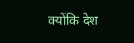क्योंकि देश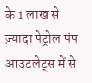के 1 लाख से ज़्यादा पेट्रोल पंप आउटलेट्स में से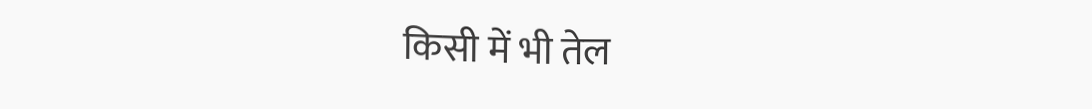किसी में भी तेल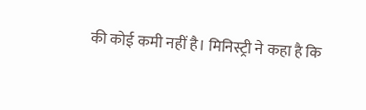की कोई कमी नहीं है। मिनिस्ट्री ने कहा है कि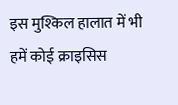इस मुश्किल हालात में भी हमें कोई क्राइसिस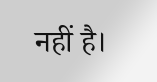नहीं है।